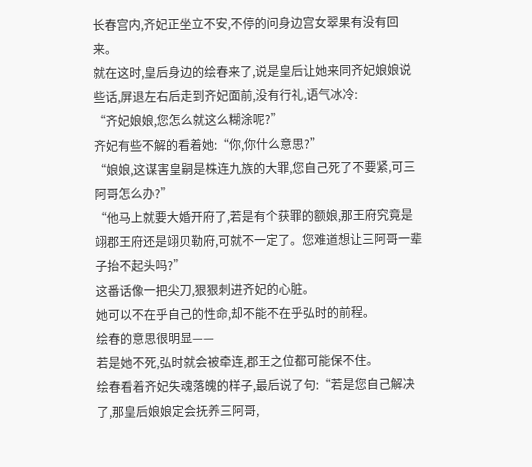长春宫内,齐妃正坐立不安,不停的问身边宫女翠果有没有回来。
就在这时,皇后身边的绘春来了,说是皇后让她来同齐妃娘娘说些话,屏退左右后走到齐妃面前,没有行礼,语气冰冷:
“齐妃娘娘,您怎么就这么糊涂呢?”
齐妃有些不解的看着她:“你,你什么意思?”
“娘娘,这谋害皇嗣是株连九族的大罪,您自己死了不要紧,可三阿哥怎么办?”
“他马上就要大婚开府了,若是有个获罪的额娘,那王府究竟是翊郡王府还是翊贝勒府,可就不一定了。您难道想让三阿哥一辈子抬不起头吗?”
这番话像一把尖刀,狠狠刺进齐妃的心脏。
她可以不在乎自己的性命,却不能不在乎弘时的前程。
绘春的意思很明显——
若是她不死,弘时就会被牵连,郡王之位都可能保不住。
绘春看着齐妃失魂落魄的样子,最后说了句:“若是您自己解决了,那皇后娘娘定会抚养三阿哥,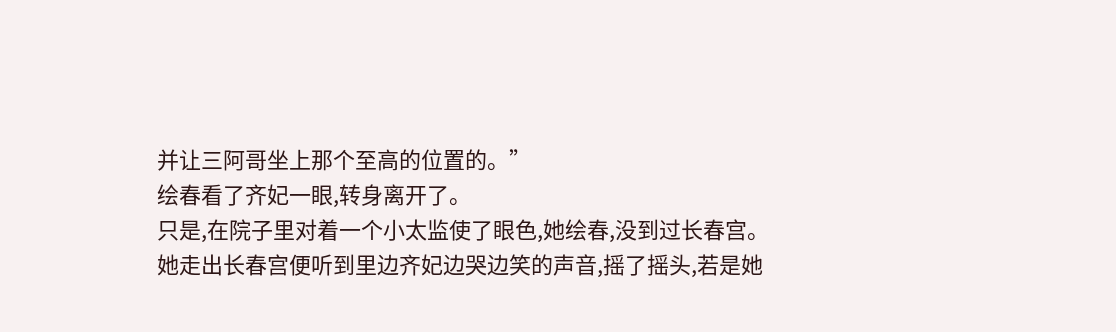并让三阿哥坐上那个至高的位置的。”
绘春看了齐妃一眼,转身离开了。
只是,在院子里对着一个小太监使了眼色,她绘春,没到过长春宫。
她走出长春宫便听到里边齐妃边哭边笑的声音,摇了摇头,若是她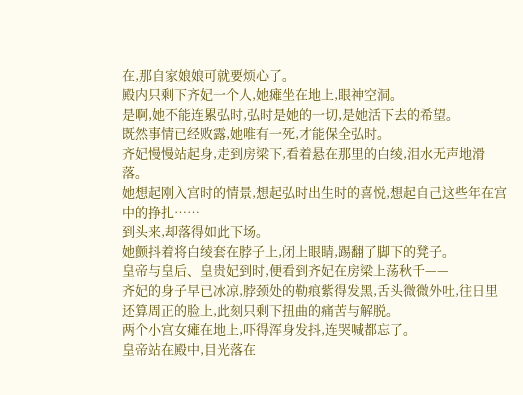在,那自家娘娘可就要烦心了。
殿内只剩下齐妃一个人,她瘫坐在地上,眼神空洞。
是啊,她不能连累弘时,弘时是她的一切,是她活下去的希望。
既然事情已经败露,她唯有一死,才能保全弘时。
齐妃慢慢站起身,走到房梁下,看着悬在那里的白绫,泪水无声地滑落。
她想起刚入宫时的情景,想起弘时出生时的喜悦,想起自己这些年在宫中的挣扎……
到头来,却落得如此下场。
她颤抖着将白绫套在脖子上,闭上眼睛,踢翻了脚下的凳子。
皇帝与皇后、皇贵妃到时,便看到齐妃在房梁上荡秋千——
齐妃的身子早已冰凉,脖颈处的勒痕紫得发黑,舌头微微外吐,往日里还算周正的脸上,此刻只剩下扭曲的痛苦与解脱。
两个小宫女瘫在地上,吓得浑身发抖,连哭喊都忘了。
皇帝站在殿中,目光落在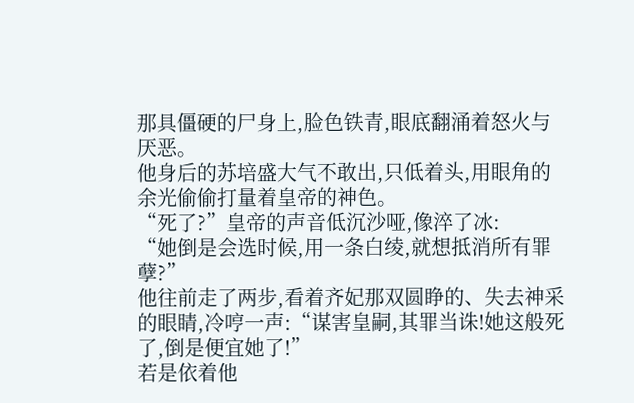那具僵硬的尸身上,脸色铁青,眼底翻涌着怒火与厌恶。
他身后的苏培盛大气不敢出,只低着头,用眼角的余光偷偷打量着皇帝的神色。
“死了?”皇帝的声音低沉沙哑,像淬了冰:
“她倒是会选时候,用一条白绫,就想抵消所有罪孽?”
他往前走了两步,看着齐妃那双圆睁的、失去神采的眼睛,冷哼一声:“谋害皇嗣,其罪当诛!她这般死了,倒是便宜她了!”
若是依着他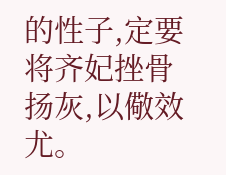的性子,定要将齐妃挫骨扬灰,以儆效尤。